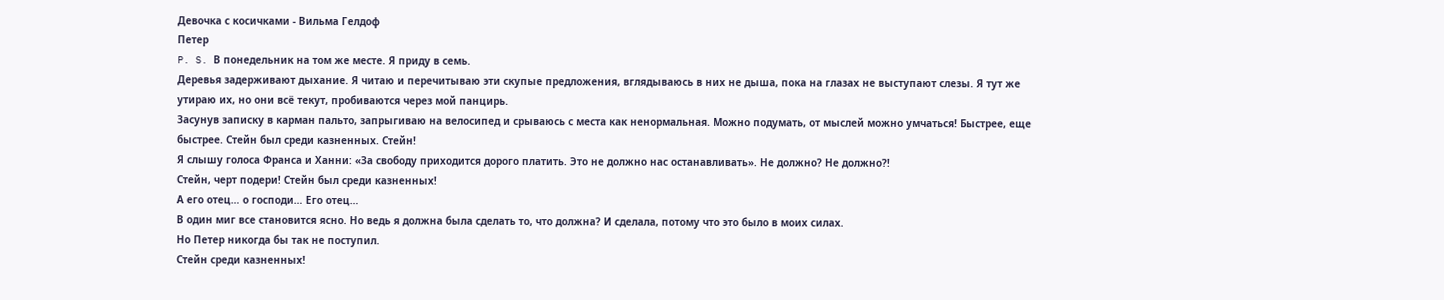Девочка с косичками - Вильма Гелдоф
Петер
P. S. В понедельник на том же месте. Я приду в семь.
Деревья задерживают дыхание. Я читаю и перечитываю эти скупые предложения, вглядываюсь в них не дыша, пока на глазах не выступают слезы. Я тут же утираю их, но они всё текут, пробиваются через мой панцирь.
Засунув записку в карман пальто, запрыгиваю на велосипед и срываюсь с места как ненормальная. Можно подумать, от мыслей можно умчаться! Быстрее, еще быстрее. Стейн был среди казненных. Стейн!
Я слышу голоса Франса и Ханни: «За свободу приходится дорого платить. Это не должно нас останавливать». Не должно? Не должно?!
Стейн, черт подери! Стейн был среди казненных!
А его отец… о господи… Его отец…
В один миг все становится ясно. Но ведь я должна была сделать то, что должна? И сделала, потому что это было в моих силах.
Но Петер никогда бы так не поступил.
Стейн среди казненных!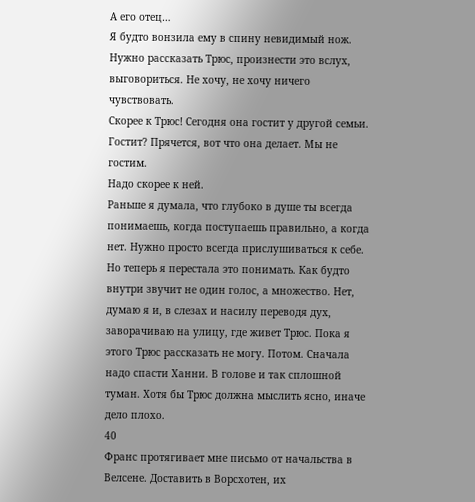А его отец…
Я будто вонзила ему в спину невидимый нож.
Нужно рассказать Трюс, произнести это вслух, выговориться. Не хочу, не хочу ничего чувствовать.
Скорее к Трюс! Сегодня она гостит у другой семьи. Гостит? Прячется, вот что она делает. Мы не гостим.
Надо скорее к ней.
Раньше я думала, что глубоко в душе ты всегда понимаешь, когда поступаешь правильно, а когда нет. Нужно просто всегда прислушиваться к себе. Но теперь я перестала это понимать. Как будто внутри звучит не один голос, а множество. Нет, думаю я и, в слезах и насилу переводя дух, заворачиваю на улицу, где живет Трюс. Пока я этого Трюс рассказать не могу. Потом. Сначала надо спасти Ханни. В голове и так сплошной туман. Хотя бы Трюс должна мыслить ясно, иначе дело плохо.
40
Франс протягивает мне письмо от начальства в Велсене. Доставить в Ворсхотен, их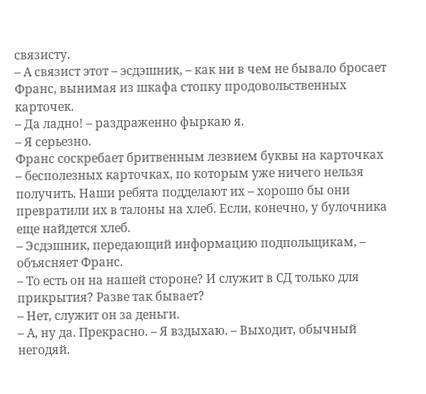связисту.
– А связист этот – эсдэшник, – как ни в чем не бывало бросает Франс, вынимая из шкафа стопку продовольственных карточек.
– Да ладно! – раздраженно фыркаю я.
– Я серьезно.
Франс соскребает бритвенным лезвием буквы на карточках – бесполезных карточках, по которым уже ничего нельзя получить. Наши ребята подделают их – хорошо бы они превратили их в талоны на хлеб. Если, конечно, у булочника еще найдется хлеб.
– Эсдэшник, передающий информацию подпольщикам, – объясняет Франс.
– То есть он на нашей стороне? И служит в СД только для прикрытия? Разве так бывает?
– Нет, служит он за деньги.
– А, ну да. Прекрасно. – Я вздыхаю. – Выходит, обычный негодяй.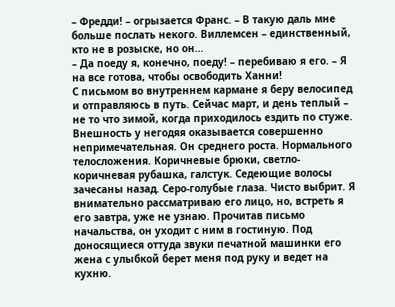– Фредди! – огрызается Франс. – В такую даль мне больше послать некого. Виллемсен – единственный, кто не в розыске, но он…
– Да поеду я, конечно, поеду! – перебиваю я его. – Я на все готова, чтобы освободить Ханни!
С письмом во внутреннем кармане я беру велосипед и отправляюсь в путь. Сейчас март, и день теплый – не то что зимой, когда приходилось ездить по стуже.
Внешность у негодяя оказывается совершенно непримечательная. Он среднего роста. Нормального телосложения. Коричневые брюки, светло-коричневая рубашка, галстук. Седеющие волосы зачесаны назад. Серо-голубые глаза. Чисто выбрит. Я внимательно рассматриваю его лицо, но, встреть я его завтра, уже не узнаю. Прочитав письмо начальства, он уходит с ним в гостиную. Под доносящиеся оттуда звуки печатной машинки его жена с улыбкой берет меня под руку и ведет на кухню.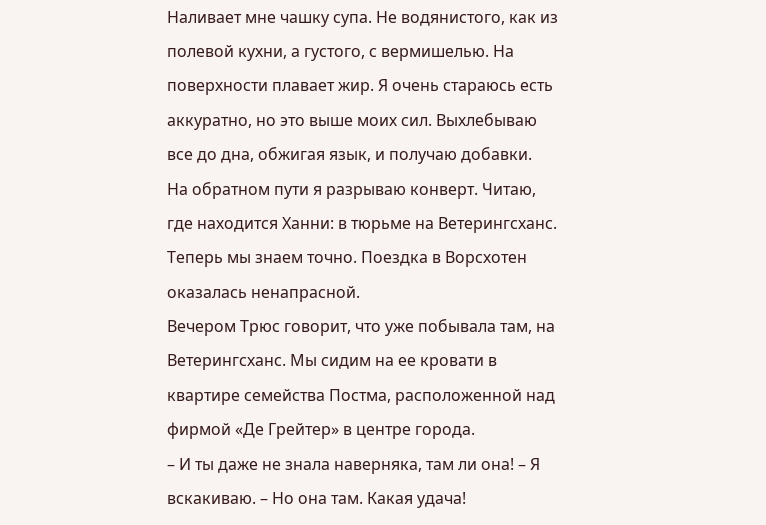Наливает мне чашку супа. Не водянистого, как из полевой кухни, а густого, с вермишелью. На поверхности плавает жир. Я очень стараюсь есть аккуратно, но это выше моих сил. Выхлебываю все до дна, обжигая язык, и получаю добавки.
На обратном пути я разрываю конверт. Читаю, где находится Ханни: в тюрьме на Ветерингсханс. Теперь мы знаем точно. Поездка в Ворсхотен оказалась ненапрасной.
Вечером Трюс говорит, что уже побывала там, на Ветерингсханс. Мы сидим на ее кровати в квартире семейства Постма, расположенной над фирмой «Де Грейтер» в центре города.
– И ты даже не знала наверняка, там ли она! – Я вскакиваю. – Но она там. Какая удача!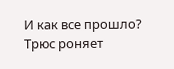И как все прошло?
Трюс роняет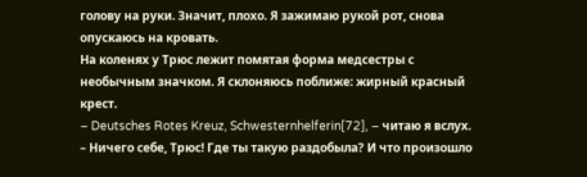голову на руки. Значит, плохо. Я зажимаю рукой рот, снова опускаюсь на кровать.
На коленях у Трюс лежит помятая форма медсестры с необычным значком. Я склоняюсь поближе: жирный красный крест.
– Deutsches Rotes Kreuz, Schwesternhelferin[72], – читаю я вслух. – Ничего себе, Трюс! Где ты такую раздобыла? И что произошло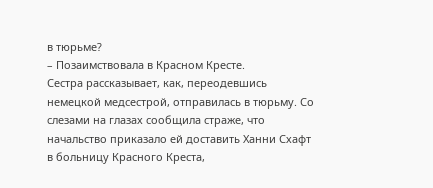в тюрьме?
– Позаимствовала в Красном Кресте.
Сестра рассказывает, как, переодевшись немецкой медсестрой, отправилась в тюрьму. Со слезами на глазах сообщила страже, что начальство приказало ей доставить Ханни Схафт в больницу Красного Креста,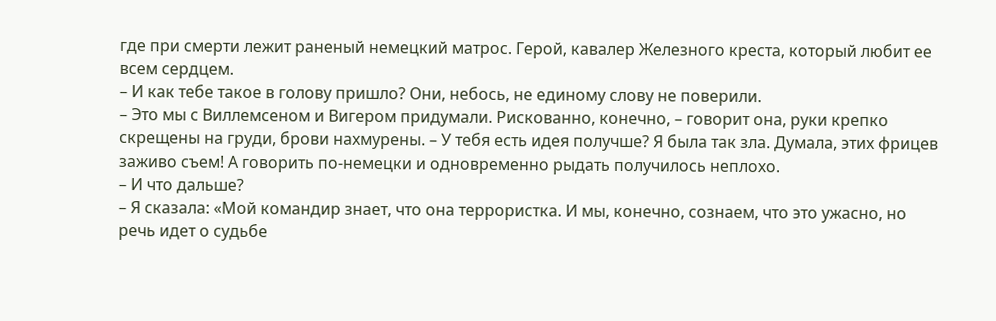где при смерти лежит раненый немецкий матрос. Герой, кавалер Железного креста, который любит ее всем сердцем.
– И как тебе такое в голову пришло? Они, небось, не единому слову не поверили.
– Это мы с Виллемсеном и Вигером придумали. Рискованно, конечно, – говорит она, руки крепко скрещены на груди, брови нахмурены. – У тебя есть идея получше? Я была так зла. Думала, этих фрицев заживо съем! А говорить по-немецки и одновременно рыдать получилось неплохо.
– И что дальше?
– Я сказала: «Мой командир знает, что она террористка. И мы, конечно, сознаем, что это ужасно, но речь идет о судьбе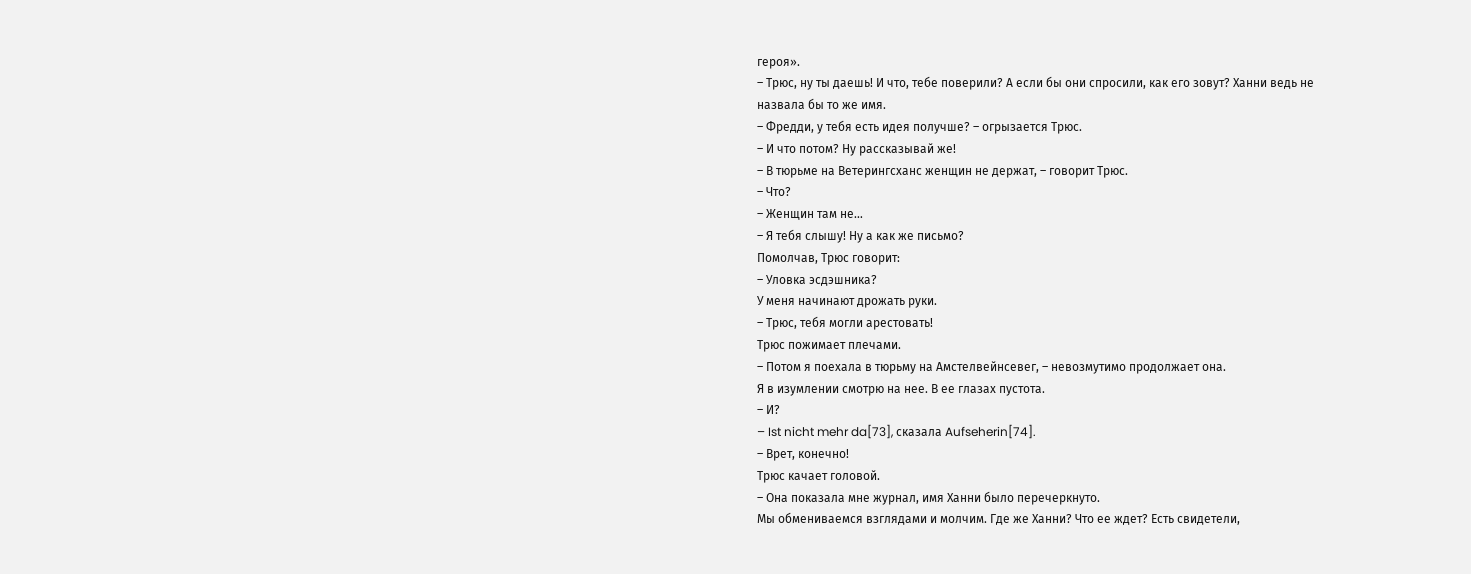героя».
– Трюс, ну ты даешь! И что, тебе поверили? А если бы они спросили, как его зовут? Ханни ведь не назвала бы то же имя.
– Фредди, у тебя есть идея получше? – огрызается Трюс.
– И что потом? Ну рассказывай же!
– В тюрьме на Ветерингсханс женщин не держат, – говорит Трюс.
– Что?
– Женщин там не…
– Я тебя слышу! Ну а как же письмо?
Помолчав, Трюс говорит:
– Уловка эсдэшника?
У меня начинают дрожать руки.
– Трюс, тебя могли арестовать!
Трюс пожимает плечами.
– Потом я поехала в тюрьму на Амстелвейнсевег, – невозмутимо продолжает она.
Я в изумлении смотрю на нее. В ее глазах пустота.
– И?
– Ist nicht mehr da[73], сказала Aufseherin[74].
– Врет, конечно!
Трюс качает головой.
– Она показала мне журнал, имя Ханни было перечеркнуто.
Мы обмениваемся взглядами и молчим. Где же Ханни? Что ее ждет? Есть свидетели,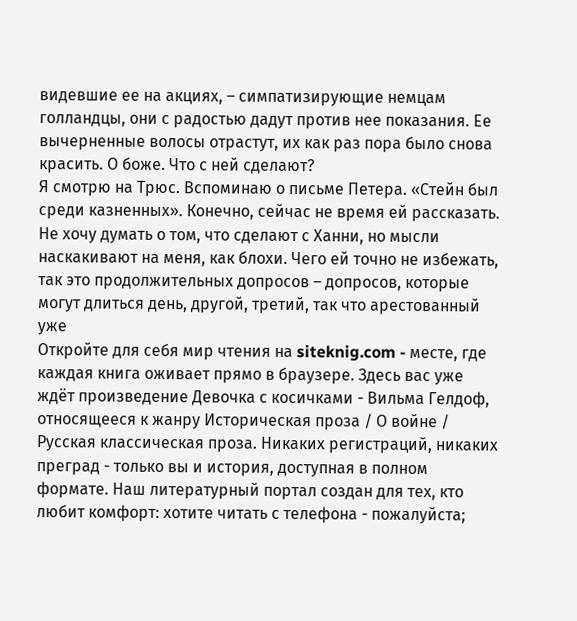видевшие ее на акциях, – симпатизирующие немцам голландцы, они с радостью дадут против нее показания. Ее вычерненные волосы отрастут, их как раз пора было снова красить. О боже. Что с ней сделают?
Я смотрю на Трюс. Вспоминаю о письме Петера. «Стейн был среди казненных». Конечно, сейчас не время ей рассказать.
Не хочу думать о том, что сделают с Ханни, но мысли наскакивают на меня, как блохи. Чего ей точно не избежать, так это продолжительных допросов – допросов, которые могут длиться день, другой, третий, так что арестованный уже
Откройте для себя мир чтения на siteknig.com - месте, где каждая книга оживает прямо в браузере. Здесь вас уже ждёт произведение Девочка с косичками - Вильма Гелдоф, относящееся к жанру Историческая проза / О войне / Русская классическая проза. Никаких регистраций, никаких преград - только вы и история, доступная в полном формате. Наш литературный портал создан для тех, кто любит комфорт: хотите читать с телефона - пожалуйста;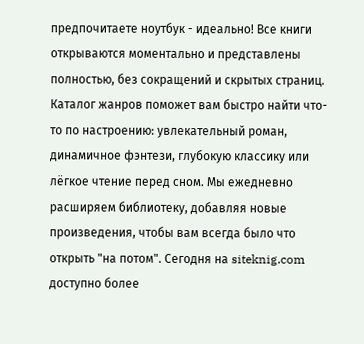предпочитаете ноутбук - идеально! Все книги открываются моментально и представлены полностью, без сокращений и скрытых страниц. Каталог жанров поможет вам быстро найти что-то по настроению: увлекательный роман, динамичное фэнтези, глубокую классику или лёгкое чтение перед сном. Мы ежедневно расширяем библиотеку, добавляя новые произведения, чтобы вам всегда было что открыть "на потом". Сегодня на siteknig.com доступно более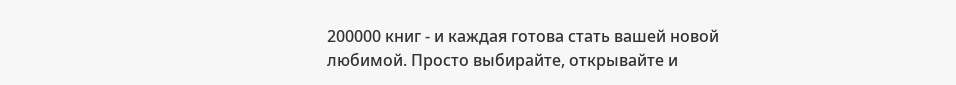200000 книг - и каждая готова стать вашей новой любимой. Просто выбирайте, открывайте и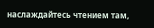наслаждайтесь чтением там,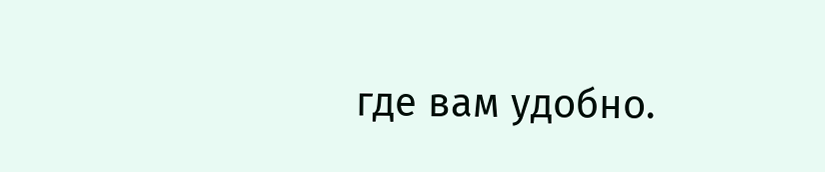где вам удобно.